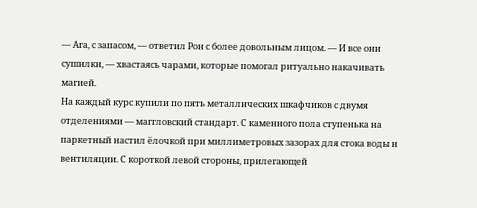— Ага, с запасом, — ответил Рон с более довольным лицом. — И все они сушилки, — хвастаясь чарами, которые помогал ритуально накачивать магией.
На каждый курс купили по пять металлических шкафчиков с двумя отделениями — маггловский стандарт. С каменного пола ступенька на паркетный настил ёлочкой при миллиметровых зазорах для стока воды и вентиляции. С короткой левой стороны, прилегающей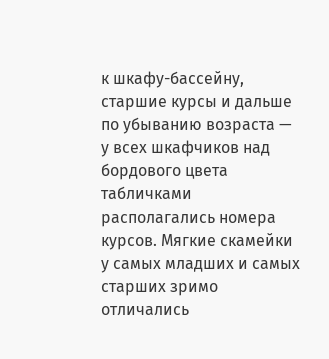к шкафу-бассейну, старшие курсы и дальше по убыванию возраста — у всех шкафчиков над бордового цвета табличками располагались номера курсов. Мягкие скамейки у самых младших и самых старших зримо отличались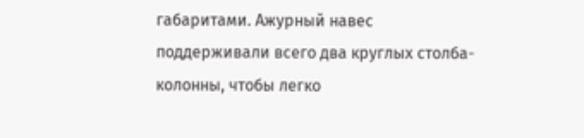габаритами. Ажурный навес поддерживали всего два круглых столба-колонны, чтобы легко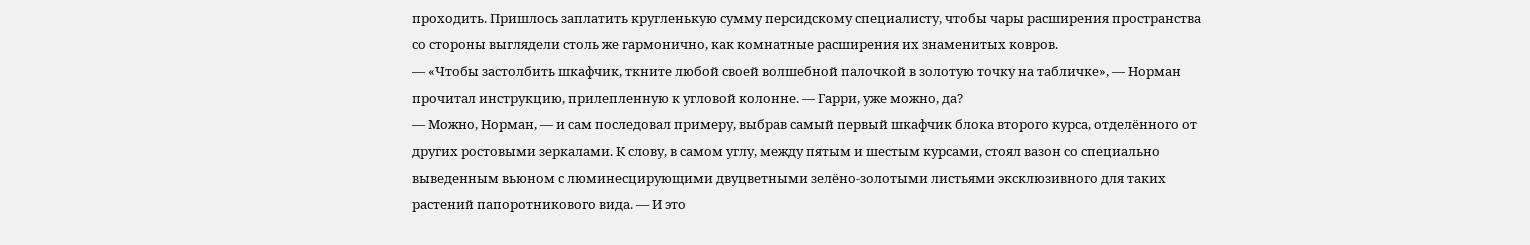проходить. Пришлось заплатить кругленькую сумму персидскому специалисту, чтобы чары расширения пространства со стороны выглядели столь же гармонично, как комнатные расширения их знаменитых ковров.
— «Чтобы застолбить шкафчик, ткните любой своей волшебной палочкой в золотую точку на табличке», — Норман прочитал инструкцию, прилепленную к угловой колонне. — Гарри, уже можно, да?
— Можно, Норман, — и сам последовал примеру, выбрав самый первый шкафчик блока второго курса, отделённого от других ростовыми зеркалами. К слову, в самом углу, между пятым и шестым курсами, стоял вазон со специально выведенным вьюном с люминесцирующими двуцветными зелёно-золотыми листьями эксклюзивного для таких растений папоротникового вида. — И это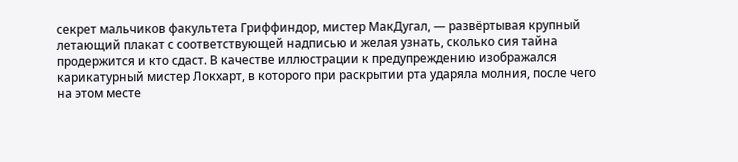секрет мальчиков факультета Гриффиндор, мистер МакДугал, — развёртывая крупный летающий плакат с соответствующей надписью и желая узнать, сколько сия тайна продержится и кто сдаст. В качестве иллюстрации к предупреждению изображался карикатурный мистер Локхарт, в которого при раскрытии рта ударяла молния, после чего на этом месте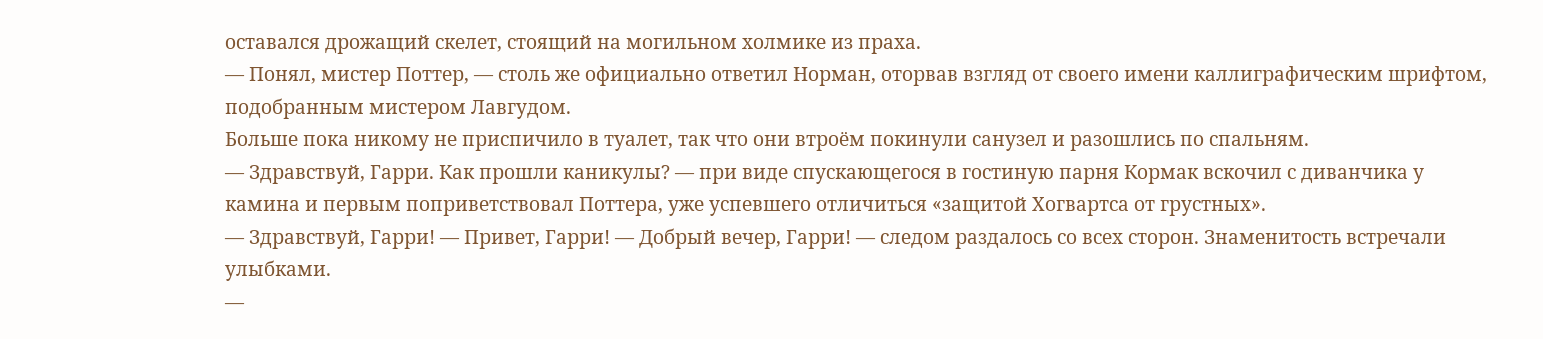оставался дрожащий скелет, стоящий на могильном холмике из праха.
— Понял, мистер Поттер, — столь же официально ответил Норман, оторвав взгляд от своего имени каллиграфическим шрифтом, подобранным мистером Лавгудом.
Больше пока никому не приспичило в туалет, так что они втроём покинули санузел и разошлись по спальням.
— Здравствуй, Гарри. Как прошли каникулы? — при виде спускающегося в гостиную парня Кормак вскочил с диванчика у камина и первым поприветствовал Поттера, уже успевшего отличиться «защитой Хогвартса от грустных».
— Здравствуй, Гарри! — Привет, Гарри! — Добрый вечер, Гарри! — следом раздалось со всех сторон. Знаменитость встречали улыбками.
—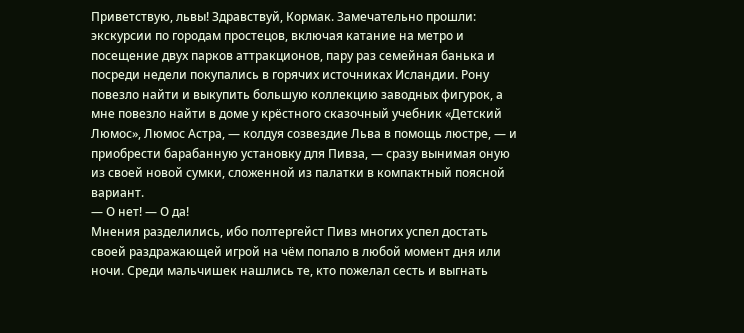Приветствую, львы! Здравствуй, Кормак. Замечательно прошли: экскурсии по городам простецов, включая катание на метро и посещение двух парков аттракционов, пару раз семейная банька и посреди недели покупались в горячих источниках Исландии. Рону повезло найти и выкупить большую коллекцию заводных фигурок, а мне повезло найти в доме у крёстного сказочный учебник «Детский Люмос», Люмос Астра, — колдуя созвездие Льва в помощь люстре, — и приобрести барабанную установку для Пивза, — сразу вынимая оную из своей новой сумки, сложенной из палатки в компактный поясной вариант.
— О нет! — О да!
Мнения разделились, ибо полтергейст Пивз многих успел достать своей раздражающей игрой на чём попало в любой момент дня или ночи. Среди мальчишек нашлись те, кто пожелал сесть и выгнать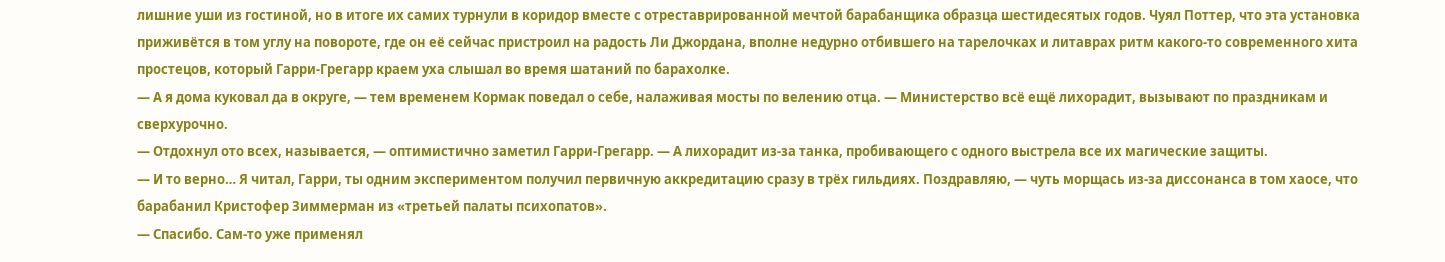лишние уши из гостиной, но в итоге их самих турнули в коридор вместе с отреставрированной мечтой барабанщика образца шестидесятых годов. Чуял Поттер, что эта установка приживётся в том углу на повороте, где он её сейчас пристроил на радость Ли Джордана, вполне недурно отбившего на тарелочках и литаврах ритм какого-то современного хита простецов, который Гарри-Грегарр краем уха слышал во время шатаний по барахолке.
— А я дома куковал да в округе, — тем временем Кормак поведал о себе, налаживая мосты по велению отца. — Министерство всё ещё лихорадит, вызывают по праздникам и сверхурочно.
— Отдохнул ото всех, называется, — оптимистично заметил Гарри-Грегарр. — А лихорадит из-за танка, пробивающего с одного выстрела все их магические защиты.
— И то верно… Я читал, Гарри, ты одним экспериментом получил первичную аккредитацию сразу в трёх гильдиях. Поздравляю, — чуть морщась из-за диссонанса в том хаосе, что барабанил Кристофер Зиммерман из «третьей палаты психопатов».
— Спасибо. Сам-то уже применял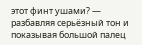этот финт ушами? — разбавляя серьёзный тон и показывая большой палец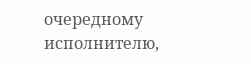очередному исполнителю,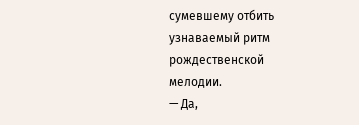сумевшему отбить узнаваемый ритм рождественской мелодии.
— Да,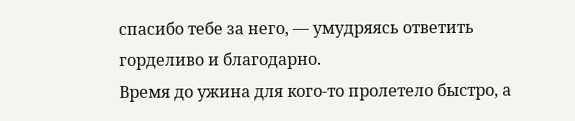спасибо тебе за него, — умудряясь ответить горделиво и благодарно.
Время до ужина для кого-то пролетело быстро, а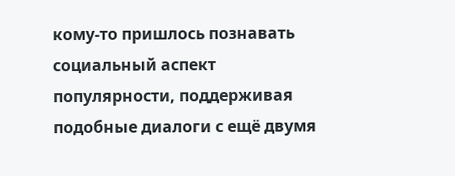кому-то пришлось познавать социальный аспект популярности, поддерживая подобные диалоги с ещё двумя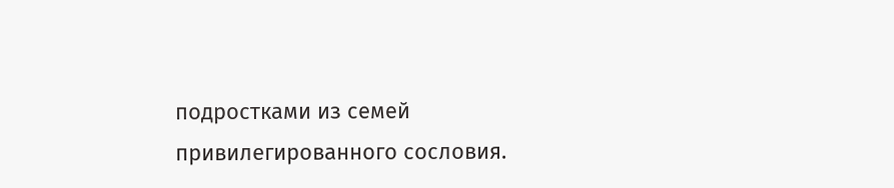подростками из семей привилегированного сословия.